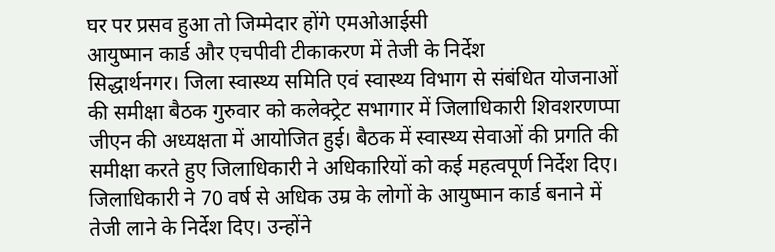घर पर प्रसव हुआ तो जिम्मेदार होंगे एमओआईसी
आयुष्मान कार्ड और एचपीवी टीकाकरण में तेजी के निर्देश
सिद्धार्थनगर। जिला स्वास्थ्य समिति एवं स्वास्थ्य विभाग से संबंधित योजनाओं की समीक्षा बैठक गुरुवार को कलेक्ट्रेट सभागार में जिलाधिकारी शिवशरणप्पा जीएन की अध्यक्षता में आयोजित हुई। बैठक में स्वास्थ्य सेवाओं की प्रगति की समीक्षा करते हुए जिलाधिकारी ने अधिकारियों को कई महत्वपूर्ण निर्देश दिए। जिलाधिकारी ने 70 वर्ष से अधिक उम्र के लोगों के आयुष्मान कार्ड बनाने में तेजी लाने के निर्देश दिए। उन्होंने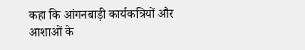कहा कि आंगनबाड़ी कार्यकत्रियों और आशाओं के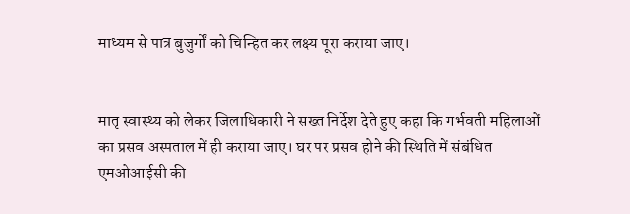माध्यम से पात्र बुजुर्गों को चिन्हित कर लक्ष्य पूरा कराया जाए।


मातृ स्वास्थ्य को लेकर जिलाधिकारी ने सख्त निर्देश देते हुए कहा कि गर्भवती महिलाओं का प्रसव अस्पताल में ही कराया जाए। घर पर प्रसव होने की स्थिति में संबंधित एमओआईसी की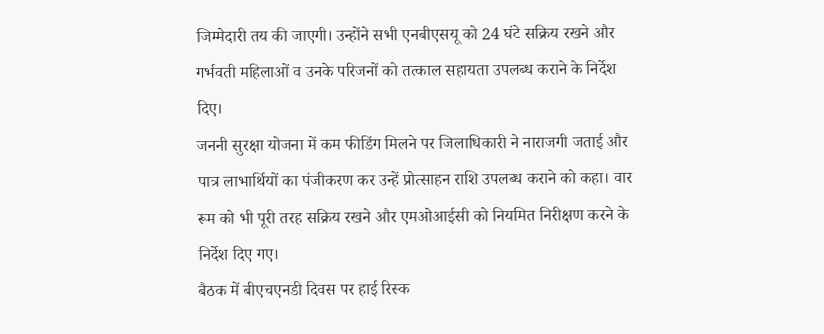जिम्मेदारी तय की जाएगी। उन्होंने सभी एनबीएसयू को 24 घंटे सक्रिय रखने और गर्भवती महिलाओं व उनके परिजनों को तत्काल सहायता उपलब्ध कराने के निर्देश दिए।
जननी सुरक्षा योजना में कम फीडिंग मिलने पर जिलाधिकारी ने नाराजगी जताई और पात्र लाभार्थियों का पंजीकरण कर उन्हें प्रोत्साहन राशि उपलब्ध कराने को कहा। वार रूम को भी पूरी तरह सक्रिय रखने और एमओआईसी को नियमित निरीक्षण करने के निर्देश दिए गए।
बैठक में बीएचएनडी दिवस पर हाई रिस्क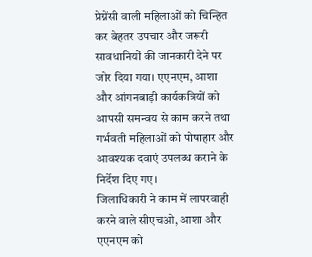प्रेग्नेंसी वाली महिलाओं को चिन्हित कर बेहतर उपचार और जरूरी सावधानियों की जानकारी देने पर जोर दिया गया। एएनएम, आशा और आंगनबाड़ी कार्यकत्रियों को आपसी समन्वय से काम करने तथा गर्भवती महिलाओं को पोषाहार और आवश्यक दवाएं उपलब्ध कराने के निर्देश दिए गए।
जिलाधिकारी ने काम में लापरवाही करने वाले सीएचओ, आशा और
एएनएम को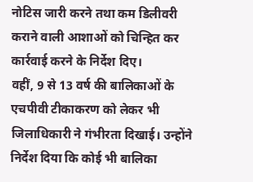नोटिस जारी करने तथा कम डिलीवरी कराने वाली आशाओं को चिन्हित कर कार्रवाई करने के निर्देश दिए।
वहीं, 9 से 13 वर्ष की बालिकाओं के एचपीवी टीकाकरण को लेकर भी जिलाधिकारी ने गंभीरता दिखाई। उन्होंने निर्देश दिया कि कोई भी बालिका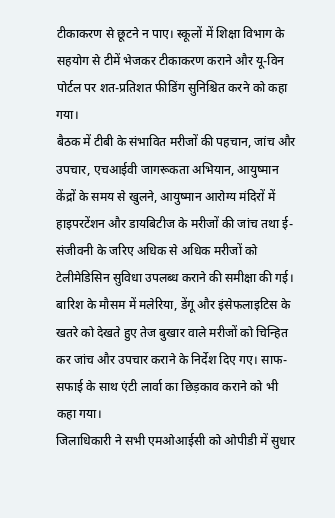टीकाकरण से छूटने न पाए। स्कूलों में शिक्षा विभाग के सहयोग से टीमें भेजकर टीकाकरण कराने और यू-विन पोर्टल पर शत-प्रतिशत फीडिंग सुनिश्चित करने को कहा गया।
बैठक में टीबी के संभावित मरीजों की पहचान, जांच और उपचार, एचआईवी जागरूकता अभियान, आयुष्मान केंद्रों के समय से खुलने, आयुष्मान आरोग्य मंदिरों में हाइपरटेंशन और डायबिटीज के मरीजों की जांच तथा ई-संजीवनी के जरिए अधिक से अधिक मरीजों को टेलीमेडिसिन सुविधा उपलब्ध कराने की समीक्षा की गई। बारिश के मौसम में मलेरिया, डेंगू और इंसेफलाइटिस के खतरे को देखते हुए तेज बुखार वाले मरीजों को चिन्हित कर जांच और उपचार कराने के निर्देश दिए गए। साफ-सफाई के साथ एंटी लार्वा का छिड़काव कराने को भी कहा गया।
जिलाधिकारी ने सभी एमओआईसी को ओपीडी में सुधार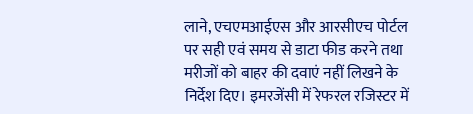लाने, एचएमआईएस और आरसीएच पोर्टल पर सही एवं समय से डाटा फीड करने तथा मरीजों को बाहर की दवाएं नहीं लिखने के निर्देश दिए। इमरजेंसी में रेफरल रजिस्टर में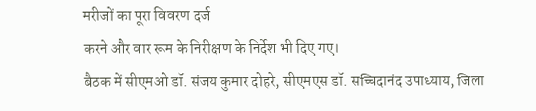मरीजों का पूरा विवरण दर्ज
करने और वार रूम के निरीक्षण के निर्देश भी दिए गए।
बैठक में सीएमओ डॉ. संजय कुमार दोहरे, सीएमएस डॉ. सच्चिदानंद उपाध्याय, जिला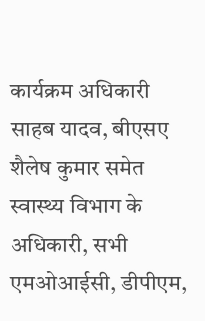कार्यक्रम अधिकारी साहब यादव, बीएसए शैलेष कुमार समेत स्वास्थ्य विभाग के अधिकारी, सभी एमओआईसी, डीपीएम,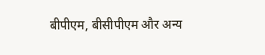बीपीएम, बीसीपीएम और अन्य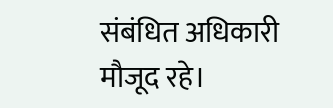संबंधित अधिकारी मौजूद रहे।